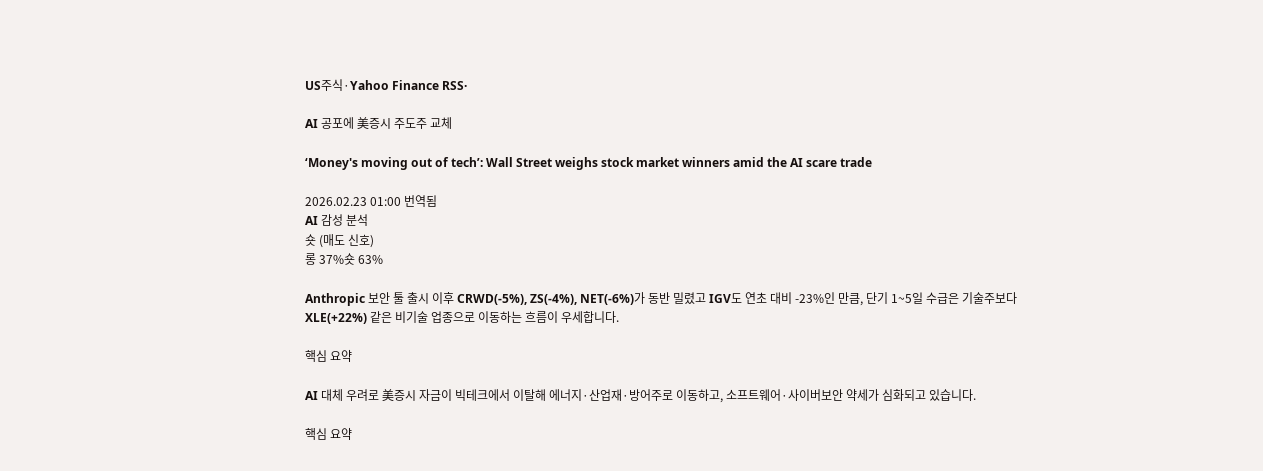US주식·Yahoo Finance RSS·

AI 공포에 美증시 주도주 교체

‘Money's moving out of tech’: Wall Street weighs stock market winners amid the AI scare trade

2026.02.23 01:00 번역됨
AI 감성 분석
숏 (매도 신호)
롱 37%숏 63%

Anthropic 보안 툴 출시 이후 CRWD(-5%), ZS(-4%), NET(-6%)가 동반 밀렸고 IGV도 연초 대비 -23%인 만큼, 단기 1~5일 수급은 기술주보다 XLE(+22%) 같은 비기술 업종으로 이동하는 흐름이 우세합니다.

핵심 요약

AI 대체 우려로 美증시 자금이 빅테크에서 이탈해 에너지·산업재·방어주로 이동하고, 소프트웨어·사이버보안 약세가 심화되고 있습니다.

핵심 요약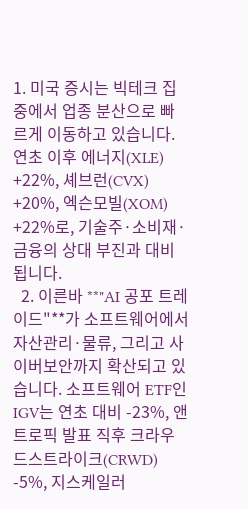1. 미국 증시는 빅테크 집중에서 업종 분산으로 빠르게 이동하고 있습니다. 연초 이후 에너지(XLE) +22%, 셰브런(CVX) +20%, 엑슨모빌(XOM) +22%로, 기술주·소비재·금융의 상대 부진과 대비됩니다.
  2. 이른바 **"AI 공포 트레이드"**가 소프트웨어에서 자산관리·물류, 그리고 사이버보안까지 확산되고 있습니다. 소프트웨어 ETF인 IGV는 연초 대비 -23%, 앤트로픽 발표 직후 크라우드스트라이크(CRWD) -5%, 지스케일러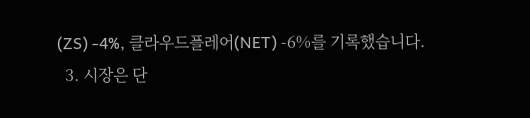(ZS) -4%, 클라우드플레어(NET) -6%를 기록했습니다.
  3. 시장은 단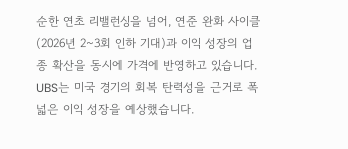순한 연초 리밸런싱을 넘어, 연준 완화 사이클(2026년 2~3회 인하 기대)과 이익 성장의 업종 확산을 동시에 가격에 반영하고 있습니다. UBS는 미국 경기의 회복 탄력성을 근거로 폭넓은 이익 성장을 예상했습니다.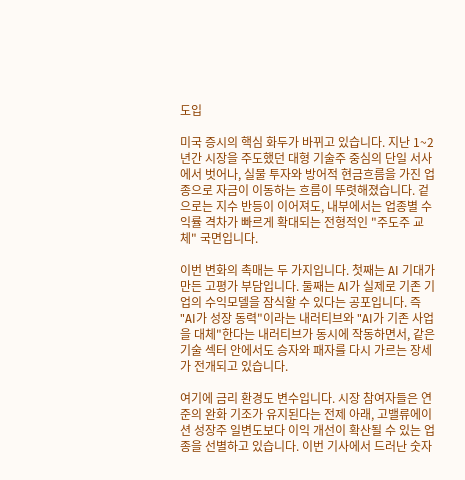도입

미국 증시의 핵심 화두가 바뀌고 있습니다. 지난 1~2년간 시장을 주도했던 대형 기술주 중심의 단일 서사에서 벗어나, 실물 투자와 방어적 현금흐름을 가진 업종으로 자금이 이동하는 흐름이 뚜렷해졌습니다. 겉으로는 지수 반등이 이어져도, 내부에서는 업종별 수익률 격차가 빠르게 확대되는 전형적인 "주도주 교체" 국면입니다.

이번 변화의 촉매는 두 가지입니다. 첫째는 AI 기대가 만든 고평가 부담입니다. 둘째는 AI가 실제로 기존 기업의 수익모델을 잠식할 수 있다는 공포입니다. 즉 "AI가 성장 동력"이라는 내러티브와 "AI가 기존 사업을 대체"한다는 내러티브가 동시에 작동하면서, 같은 기술 섹터 안에서도 승자와 패자를 다시 가르는 장세가 전개되고 있습니다.

여기에 금리 환경도 변수입니다. 시장 참여자들은 연준의 완화 기조가 유지된다는 전제 아래, 고밸류에이션 성장주 일변도보다 이익 개선이 확산될 수 있는 업종을 선별하고 있습니다. 이번 기사에서 드러난 숫자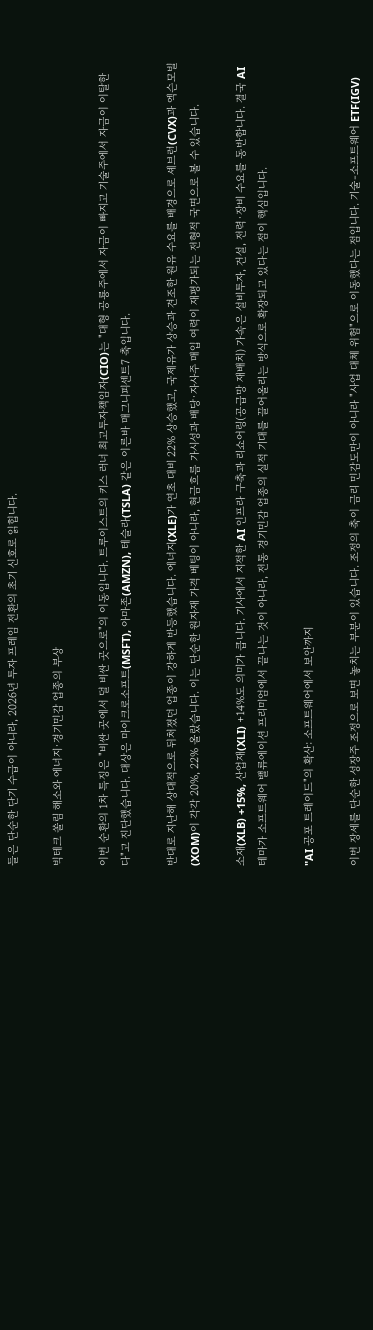들은 단순한 단기 수급이 아니라, 2026년 투자 프레임 전환의 초기 신호로 읽힙니다.

빅테크 쏠림 해소와 에너지·경기민감 업종의 부상

이번 순환의 1차 특징은 "비싼 곳에서 덜 비싼 곳으로"의 이동입니다. 트루이스트의 키스 러너 최고투자책임자(CIO)는 "대형 공룡주에서 자금이 빠지고 기술주에서 자금이 이탈한다"고 진단했습니다. 대상은 마이크로소프트(MSFT), 아마존(AMZN), 테슬라(TSLA) 같은 이른바 매그니피센트7 축입니다.

반대로 지난해 상대적으로 뒤처졌던 업종이 강하게 반등했습니다. 에너지(XLE)가 연초 대비 22% 상승했고, 국제유가 상승과 견조한 원유 수요를 배경으로 셰브런(CVX)과 엑슨모빌(XOM)이 각각 20%, 22% 올랐습니다. 이는 단순한 원자재 가격 베팅이 아니라, 현금흐름 가시성과 배당·자사주 매입 여력이 재평가되는 전형적 국면으로 볼 수 있습니다.

소재(XLB) +15%, 산업재(XLI) +14%도 의미가 큽니다. 기사에서 지적한 AI 인프라 구축과 리쇼어링(공급망 재배치) 가속은 설비투자, 건설, 전력·장비 수요를 동반합니다. 결국 AI 테마가 소프트웨어 밸류에이션 프리미엄에서 끝나는 것이 아니라, 전통 경기민감 업종의 실적 기대를 끌어올리는 방식으로 확장되고 있다는 점이 핵심입니다.

"AI 공포 트레이드"의 확산: 소프트웨어에서 보안까지

이번 장세를 단순한 성장주 조정으로 보면 놓치는 부분이 있습니다. 조정의 축이 금리 민감도만이 아니라 "사업 대체 위험"으로 이동했다는 점입니다. 기술-소프트웨어 ETF(IGV)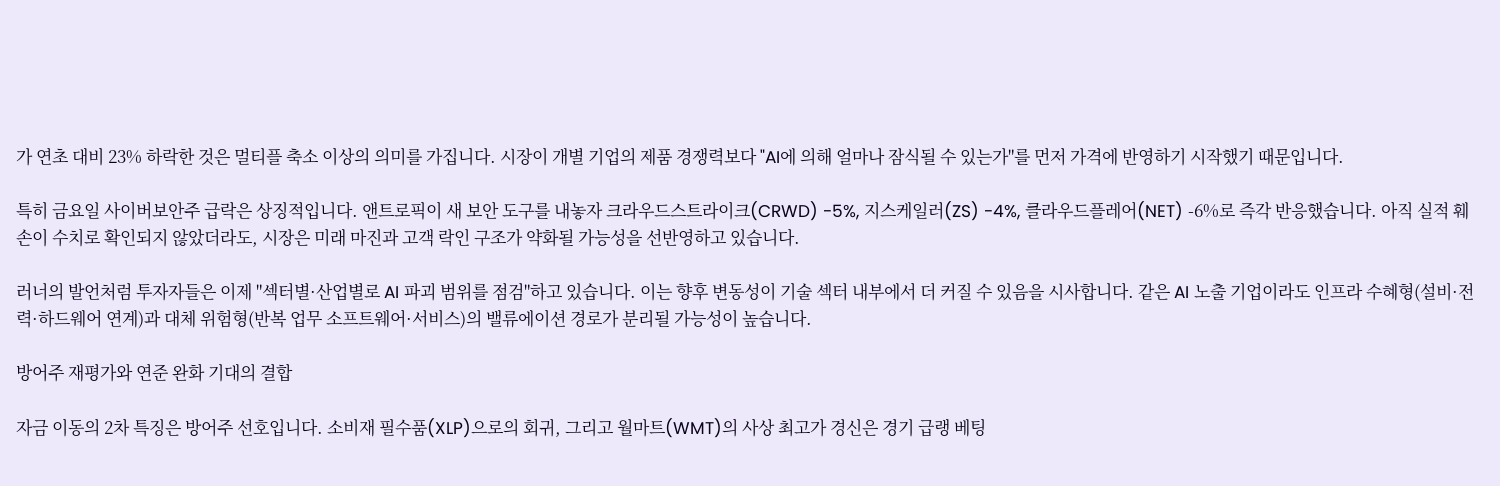가 연초 대비 23% 하락한 것은 멀티플 축소 이상의 의미를 가집니다. 시장이 개별 기업의 제품 경쟁력보다 "AI에 의해 얼마나 잠식될 수 있는가"를 먼저 가격에 반영하기 시작했기 때문입니다.

특히 금요일 사이버보안주 급락은 상징적입니다. 앤트로픽이 새 보안 도구를 내놓자 크라우드스트라이크(CRWD) -5%, 지스케일러(ZS) -4%, 클라우드플레어(NET) -6%로 즉각 반응했습니다. 아직 실적 훼손이 수치로 확인되지 않았더라도, 시장은 미래 마진과 고객 락인 구조가 약화될 가능성을 선반영하고 있습니다.

러너의 발언처럼 투자자들은 이제 "섹터별·산업별로 AI 파괴 범위를 점검"하고 있습니다. 이는 향후 변동성이 기술 섹터 내부에서 더 커질 수 있음을 시사합니다. 같은 AI 노출 기업이라도 인프라 수혜형(설비·전력·하드웨어 연계)과 대체 위험형(반복 업무 소프트웨어·서비스)의 밸류에이션 경로가 분리될 가능성이 높습니다.

방어주 재평가와 연준 완화 기대의 결합

자금 이동의 2차 특징은 방어주 선호입니다. 소비재 필수품(XLP)으로의 회귀, 그리고 월마트(WMT)의 사상 최고가 경신은 경기 급랭 베팅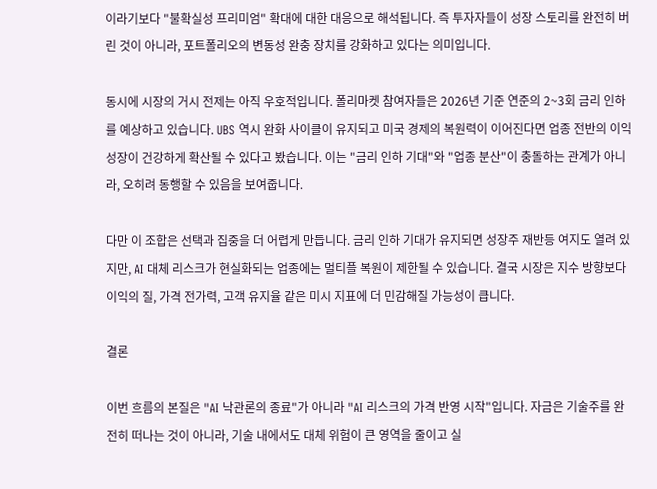이라기보다 "불확실성 프리미엄" 확대에 대한 대응으로 해석됩니다. 즉 투자자들이 성장 스토리를 완전히 버린 것이 아니라, 포트폴리오의 변동성 완충 장치를 강화하고 있다는 의미입니다.

동시에 시장의 거시 전제는 아직 우호적입니다. 폴리마켓 참여자들은 2026년 기준 연준의 2~3회 금리 인하를 예상하고 있습니다. UBS 역시 완화 사이클이 유지되고 미국 경제의 복원력이 이어진다면 업종 전반의 이익 성장이 건강하게 확산될 수 있다고 봤습니다. 이는 "금리 인하 기대"와 "업종 분산"이 충돌하는 관계가 아니라, 오히려 동행할 수 있음을 보여줍니다.

다만 이 조합은 선택과 집중을 더 어렵게 만듭니다. 금리 인하 기대가 유지되면 성장주 재반등 여지도 열려 있지만, AI 대체 리스크가 현실화되는 업종에는 멀티플 복원이 제한될 수 있습니다. 결국 시장은 지수 방향보다 이익의 질, 가격 전가력, 고객 유지율 같은 미시 지표에 더 민감해질 가능성이 큽니다.

결론

이번 흐름의 본질은 "AI 낙관론의 종료"가 아니라 "AI 리스크의 가격 반영 시작"입니다. 자금은 기술주를 완전히 떠나는 것이 아니라, 기술 내에서도 대체 위험이 큰 영역을 줄이고 실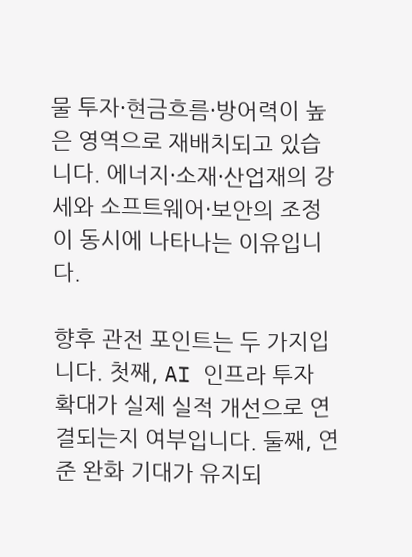물 투자·현금흐름·방어력이 높은 영역으로 재배치되고 있습니다. 에너지·소재·산업재의 강세와 소프트웨어·보안의 조정이 동시에 나타나는 이유입니다.

향후 관전 포인트는 두 가지입니다. 첫째, AI 인프라 투자 확대가 실제 실적 개선으로 연결되는지 여부입니다. 둘째, 연준 완화 기대가 유지되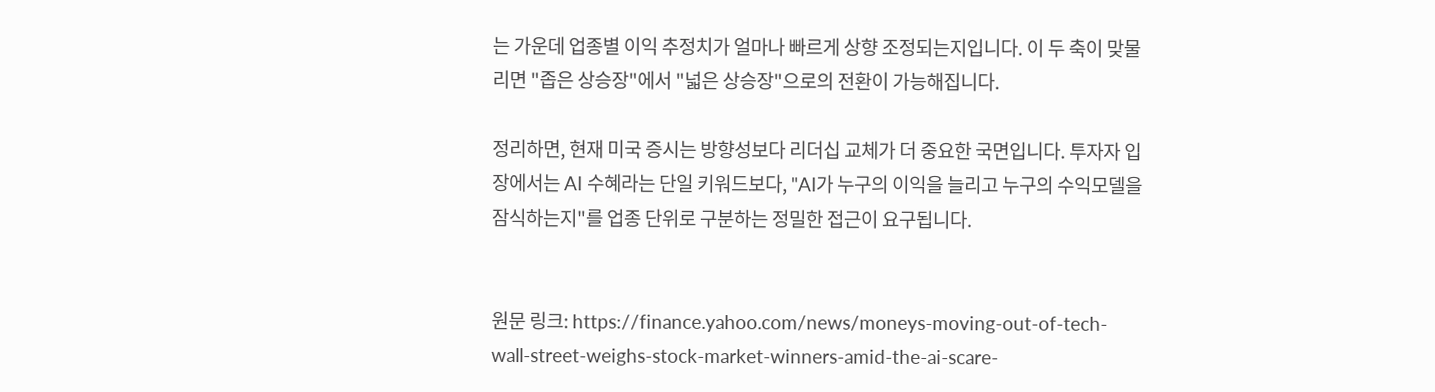는 가운데 업종별 이익 추정치가 얼마나 빠르게 상향 조정되는지입니다. 이 두 축이 맞물리면 "좁은 상승장"에서 "넓은 상승장"으로의 전환이 가능해집니다.

정리하면, 현재 미국 증시는 방향성보다 리더십 교체가 더 중요한 국면입니다. 투자자 입장에서는 AI 수혜라는 단일 키워드보다, "AI가 누구의 이익을 늘리고 누구의 수익모델을 잠식하는지"를 업종 단위로 구분하는 정밀한 접근이 요구됩니다.


원문 링크: https://finance.yahoo.com/news/moneys-moving-out-of-tech-wall-street-weighs-stock-market-winners-amid-the-ai-scare-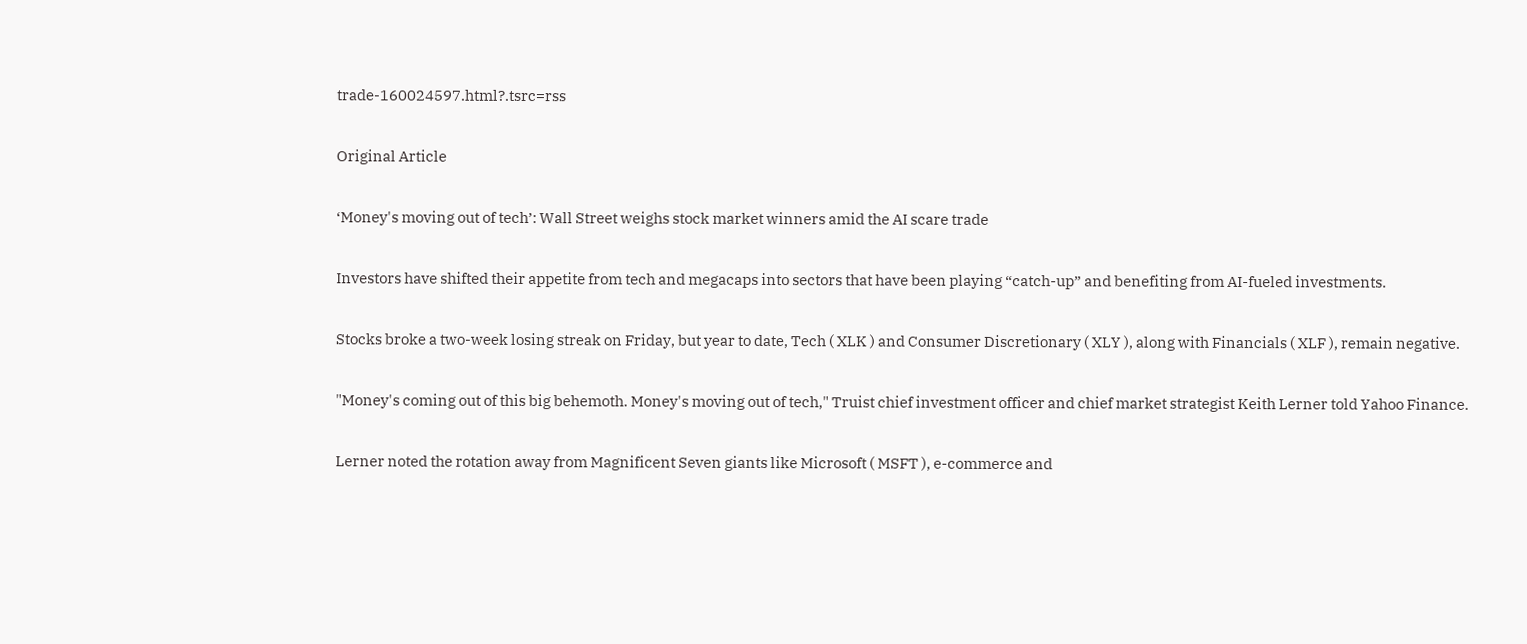trade-160024597.html?.tsrc=rss

Original Article

‘Money's moving out of tech’: Wall Street weighs stock market winners amid the AI scare trade

Investors have shifted their appetite from tech and megacaps into sectors that have been playing “catch-up” and benefiting from AI-fueled investments.

Stocks broke a two-week losing streak on Friday, but year to date, Tech ( XLK ) and Consumer Discretionary ( XLY ), along with Financials ( XLF ), remain negative.

"Money's coming out of this big behemoth. Money's moving out of tech," Truist chief investment officer and chief market strategist Keith Lerner told Yahoo Finance.

Lerner noted the rotation away from Magnificent Seven giants like Microsoft ( MSFT ), e-commerce and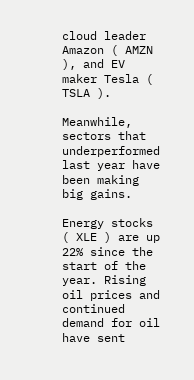cloud leader Amazon ( AMZN ), and EV maker Tesla ( TSLA ).

Meanwhile, sectors that underperformed last year have been making big gains.

Energy stocks ( XLE ) are up 22% since the start of the year. Rising oil prices and continued demand for oil have sent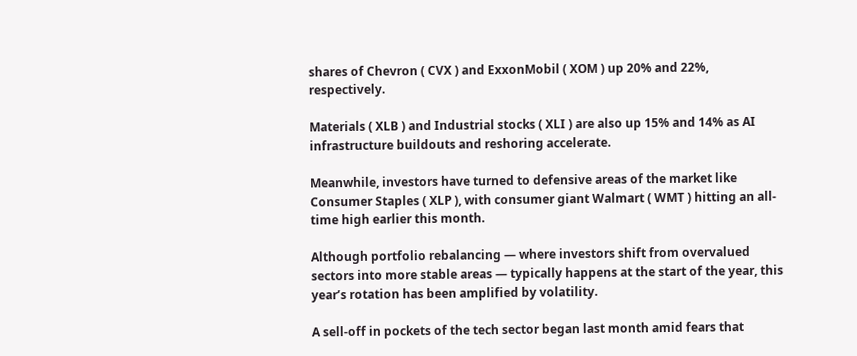shares of Chevron ( CVX ) and ExxonMobil ( XOM ) up 20% and 22%, respectively.

Materials ( XLB ) and Industrial stocks ( XLI ) are also up 15% and 14% as AI infrastructure buildouts and reshoring accelerate.

Meanwhile, investors have turned to defensive areas of the market like Consumer Staples ( XLP ), with consumer giant Walmart ( WMT ) hitting an all-time high earlier this month.

Although portfolio rebalancing — where investors shift from overvalued sectors into more stable areas — typically happens at the start of the year, this year’s rotation has been amplified by volatility.

A sell-off in pockets of the tech sector began last month amid fears that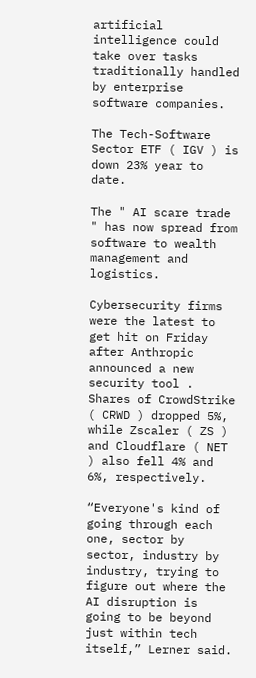artificial intelligence could take over tasks traditionally handled by enterprise software companies.

The Tech-Software Sector ETF ( IGV ) is down 23% year to date.

The " AI scare trade " has now spread from software to wealth management and logistics.

Cybersecurity firms were the latest to get hit on Friday after Anthropic announced a new security tool . Shares of CrowdStrike ( CRWD ) dropped 5%, while Zscaler ( ZS ) and Cloudflare ( NET ) also fell 4% and 6%, respectively.

“Everyone's kind of going through each one, sector by sector, industry by industry, trying to figure out where the AI disruption is going to be beyond just within tech itself,” Lerner said.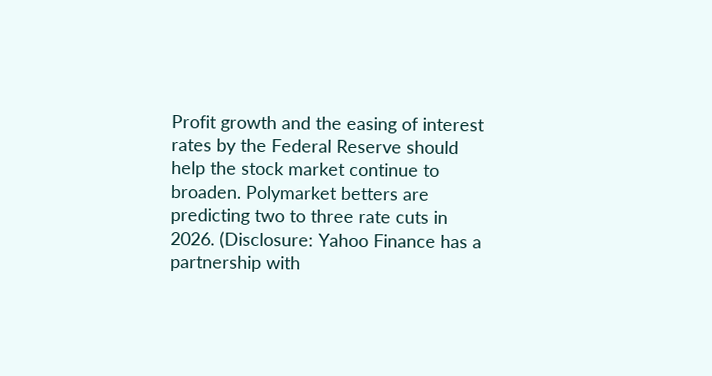Profit growth and the easing of interest rates by the Federal Reserve should help the stock market continue to broaden. Polymarket betters are predicting two to three rate cuts in 2026. (Disclosure: Yahoo Finance has a partnership with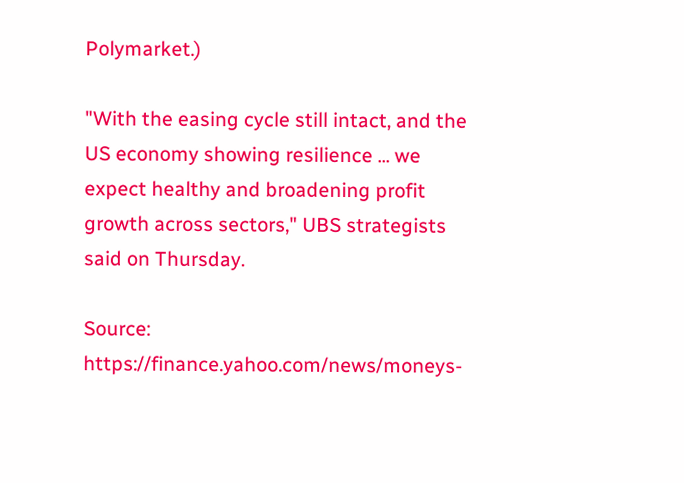Polymarket.)

"With the easing cycle still intact, and the US economy showing resilience ... we expect healthy and broadening profit growth across sectors," UBS strategists said on Thursday.

Source: https://finance.yahoo.com/news/moneys-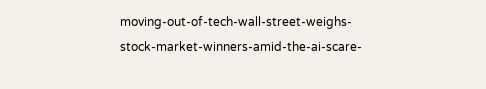moving-out-of-tech-wall-street-weighs-stock-market-winners-amid-the-ai-scare-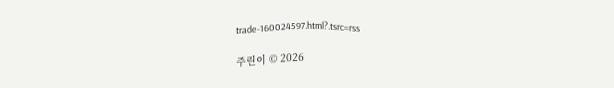trade-160024597.html?.tsrc=rss

주린이 © 2026